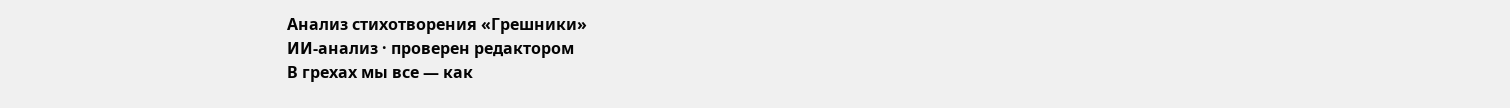Анализ стихотворения «Грешники»
ИИ-анализ · проверен редактором
В грехах мы все — как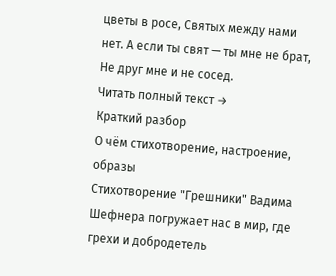цветы в росе, Святых между нами нет. А если ты свят — ты мне не брат, Не друг мне и не сосед.
Читать полный текст →
Краткий разбор
О чём стихотворение, настроение, образы
Стихотворение "Грешники" Вадима Шефнера погружает нас в мир, где грехи и добродетель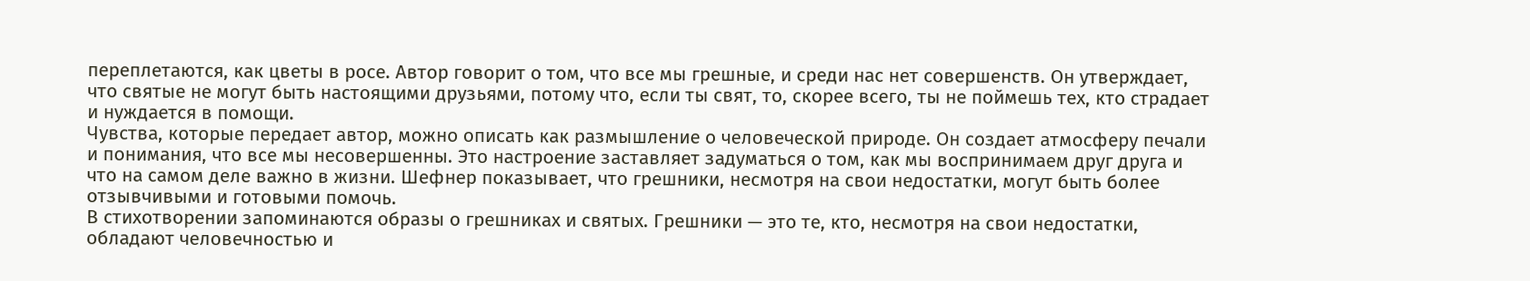переплетаются, как цветы в росе. Автор говорит о том, что все мы грешные, и среди нас нет совершенств. Он утверждает, что святые не могут быть настоящими друзьями, потому что, если ты свят, то, скорее всего, ты не поймешь тех, кто страдает и нуждается в помощи.
Чувства, которые передает автор, можно описать как размышление о человеческой природе. Он создает атмосферу печали и понимания, что все мы несовершенны. Это настроение заставляет задуматься о том, как мы воспринимаем друг друга и что на самом деле важно в жизни. Шефнер показывает, что грешники, несмотря на свои недостатки, могут быть более отзывчивыми и готовыми помочь.
В стихотворении запоминаются образы о грешниках и святых. Грешники — это те, кто, несмотря на свои недостатки, обладают человечностью и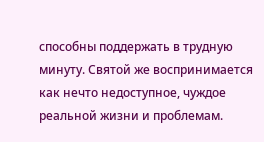способны поддержать в трудную минуту. Святой же воспринимается как нечто недоступное, чуждое реальной жизни и проблемам.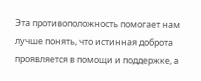Эта противоположность помогает нам лучше понять, что истинная доброта проявляется в помощи и поддержке, а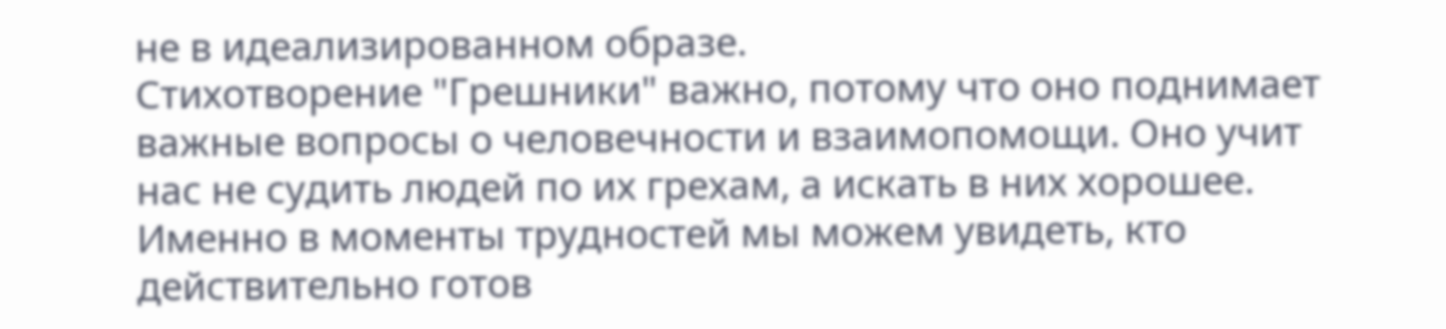не в идеализированном образе.
Стихотворение "Грешники" важно, потому что оно поднимает важные вопросы о человечности и взаимопомощи. Оно учит нас не судить людей по их грехам, а искать в них хорошее. Именно в моменты трудностей мы можем увидеть, кто действительно готов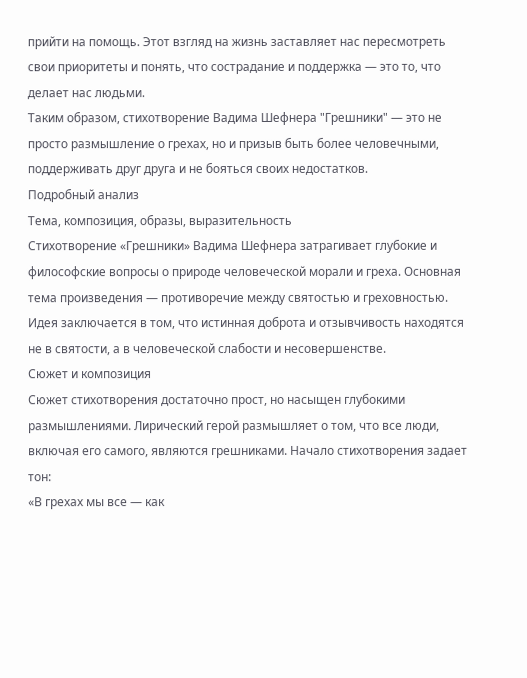прийти на помощь. Этот взгляд на жизнь заставляет нас пересмотреть свои приоритеты и понять, что сострадание и поддержка — это то, что делает нас людьми.
Таким образом, стихотворение Вадима Шефнера "Грешники" — это не просто размышление о грехах, но и призыв быть более человечными, поддерживать друг друга и не бояться своих недостатков.
Подробный анализ
Тема, композиция, образы, выразительность
Стихотворение «Грешники» Вадима Шефнера затрагивает глубокие и философские вопросы о природе человеческой морали и греха. Основная тема произведения — противоречие между святостью и греховностью. Идея заключается в том, что истинная доброта и отзывчивость находятся не в святости, а в человеческой слабости и несовершенстве.
Сюжет и композиция
Сюжет стихотворения достаточно прост, но насыщен глубокими размышлениями. Лирический герой размышляет о том, что все люди, включая его самого, являются грешниками. Начало стихотворения задает тон:
«В грехах мы все — как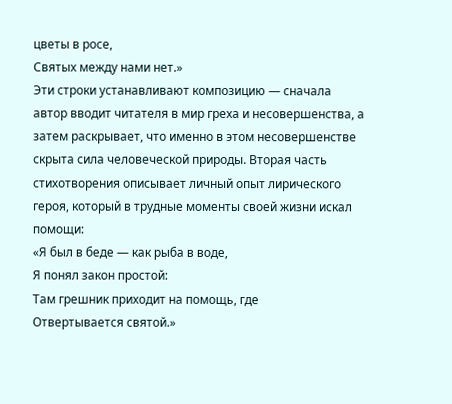цветы в росе,
Святых между нами нет.»
Эти строки устанавливают композицию — сначала автор вводит читателя в мир греха и несовершенства, а затем раскрывает, что именно в этом несовершенстве скрыта сила человеческой природы. Вторая часть стихотворения описывает личный опыт лирического героя, который в трудные моменты своей жизни искал помощи:
«Я был в беде — как рыба в воде,
Я понял закон простой:
Там грешник приходит на помощь, где
Отвертывается святой.»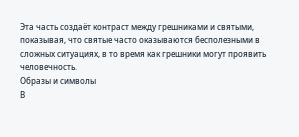Эта часть создаёт контраст между грешниками и святыми, показывая, что святые часто оказываются бесполезными в сложных ситуациях, в то время как грешники могут проявить человечность.
Образы и символы
В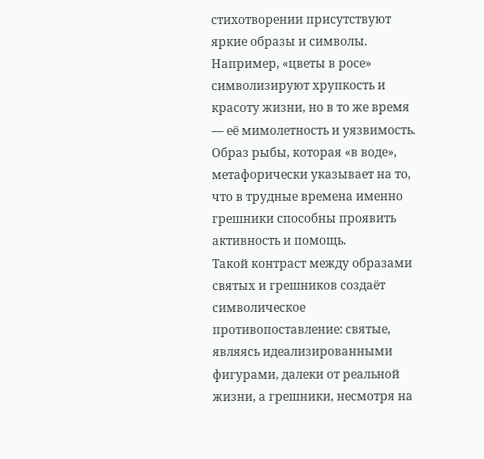стихотворении присутствуют яркие образы и символы. Например, «цветы в росе» символизируют хрупкость и красоту жизни, но в то же время — её мимолетность и уязвимость. Образ рыбы, которая «в воде», метафорически указывает на то, что в трудные времена именно грешники способны проявить активность и помощь.
Такой контраст между образами святых и грешников создаёт символическое противопоставление: святые, являясь идеализированными фигурами, далеки от реальной жизни, а грешники, несмотря на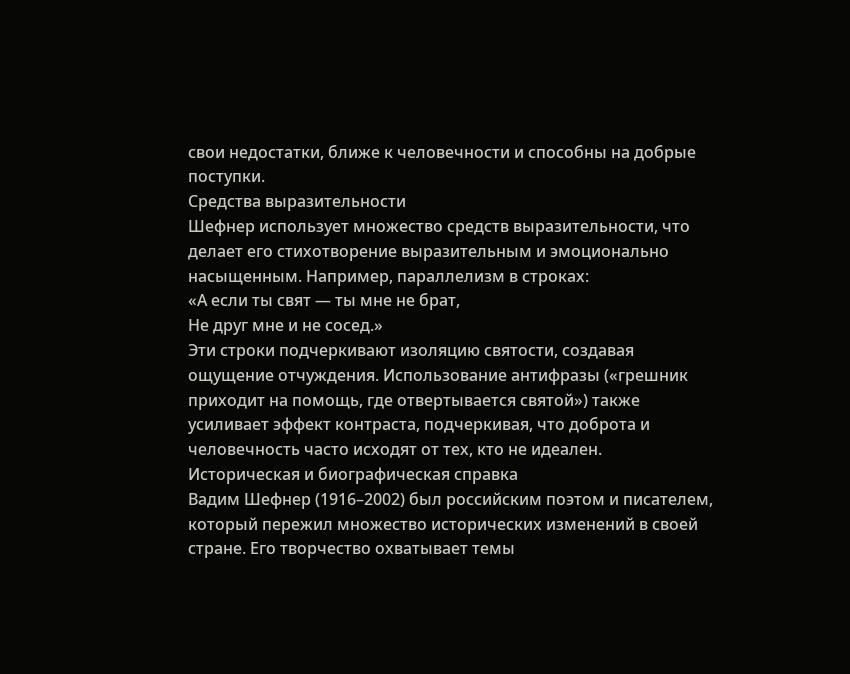свои недостатки, ближе к человечности и способны на добрые поступки.
Средства выразительности
Шефнер использует множество средств выразительности, что делает его стихотворение выразительным и эмоционально насыщенным. Например, параллелизм в строках:
«А если ты свят — ты мне не брат,
Не друг мне и не сосед.»
Эти строки подчеркивают изоляцию святости, создавая ощущение отчуждения. Использование антифразы («грешник приходит на помощь, где отвертывается святой») также усиливает эффект контраста, подчеркивая, что доброта и человечность часто исходят от тех, кто не идеален.
Историческая и биографическая справка
Вадим Шефнер (1916–2002) был российским поэтом и писателем, который пережил множество исторических изменений в своей стране. Его творчество охватывает темы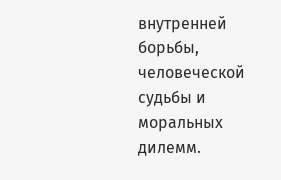внутренней борьбы, человеческой судьбы и моральных дилемм.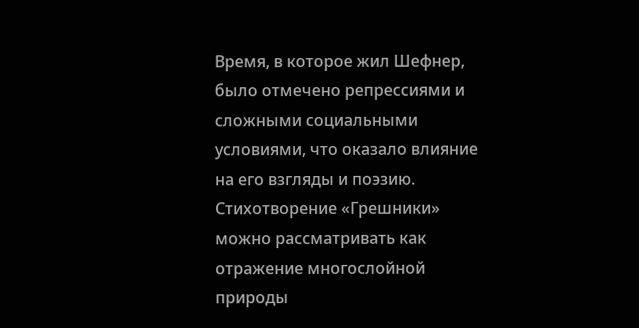Время, в которое жил Шефнер, было отмечено репрессиями и сложными социальными условиями, что оказало влияние на его взгляды и поэзию.
Стихотворение «Грешники» можно рассматривать как отражение многослойной природы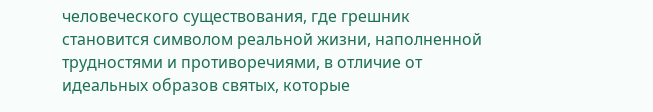человеческого существования, где грешник становится символом реальной жизни, наполненной трудностями и противоречиями, в отличие от идеальных образов святых, которые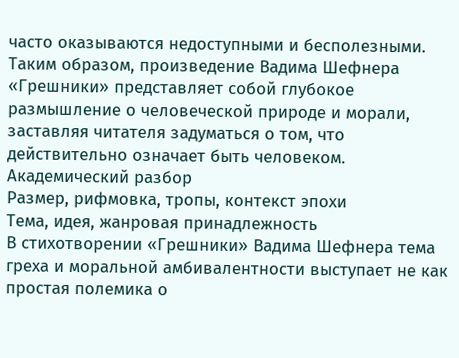часто оказываются недоступными и бесполезными.
Таким образом, произведение Вадима Шефнера «Грешники» представляет собой глубокое размышление о человеческой природе и морали, заставляя читателя задуматься о том, что действительно означает быть человеком.
Академический разбор
Размер, рифмовка, тропы, контекст эпохи
Тема, идея, жанровая принадлежность
В стихотворении «Грешники» Вадима Шефнера тема греха и моральной амбивалентности выступает не как простая полемика о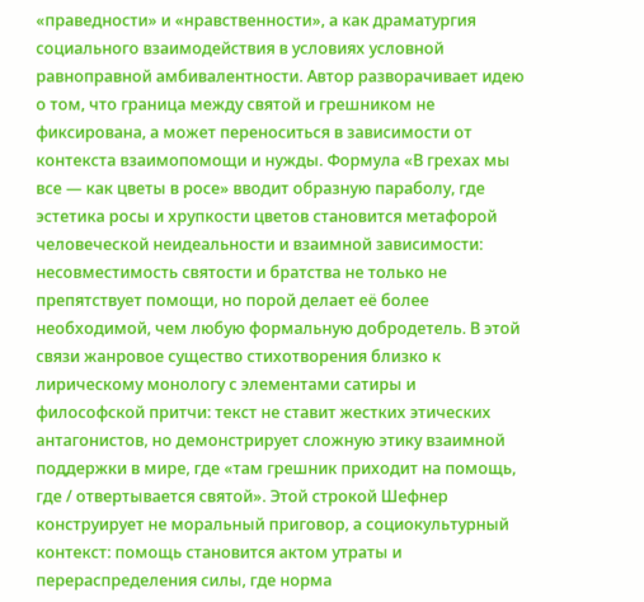«праведности» и «нравственности», а как драматургия социального взаимодействия в условиях условной равноправной амбивалентности. Автор разворачивает идею о том, что граница между святой и грешником не фиксирована, а может переноситься в зависимости от контекста взаимопомощи и нужды. Формула «В грехах мы все — как цветы в росе» вводит образную параболу, где эстетика росы и хрупкости цветов становится метафорой человеческой неидеальности и взаимной зависимости: несовместимость святости и братства не только не препятствует помощи, но порой делает её более необходимой, чем любую формальную добродетель. В этой связи жанровое существо стихотворения близко к лирическому монологу с элементами сатиры и философской притчи: текст не ставит жестких этических антагонистов, но демонстрирует сложную этику взаимной поддержки в мире, где «там грешник приходит на помощь, где / отвертывается святой». Этой строкой Шефнер конструирует не моральный приговор, а социокультурный контекст: помощь становится актом утраты и перераспределения силы, где норма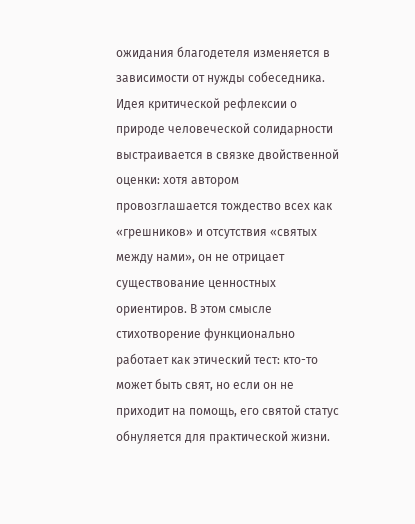ожидания благодетеля изменяется в зависимости от нужды собеседника.
Идея критической рефлексии о природе человеческой солидарности выстраивается в связке двойственной оценки: хотя автором провозглашается тождество всех как «грешников» и отсутствия «святых между нами», он не отрицает существование ценностных ориентиров. В этом смысле стихотворение функционально работает как этический тест: кто-то может быть свят, но если он не приходит на помощь, его святой статус обнуляется для практической жизни.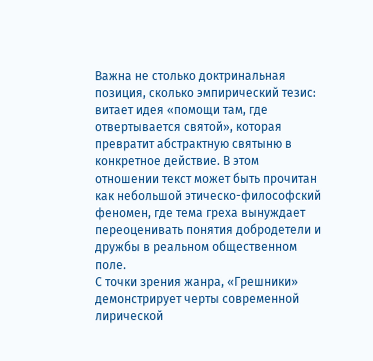Важна не столько доктринальная позиция, сколько эмпирический тезис: витает идея «помощи там, где отвертывается святой», которая превратит абстрактную святыню в конкретное действие. В этом отношении текст может быть прочитан как небольшой этическо-философский феномен, где тема греха вынуждает переоценивать понятия добродетели и дружбы в реальном общественном поле.
С точки зрения жанра, «Грешники» демонстрирует черты современной лирической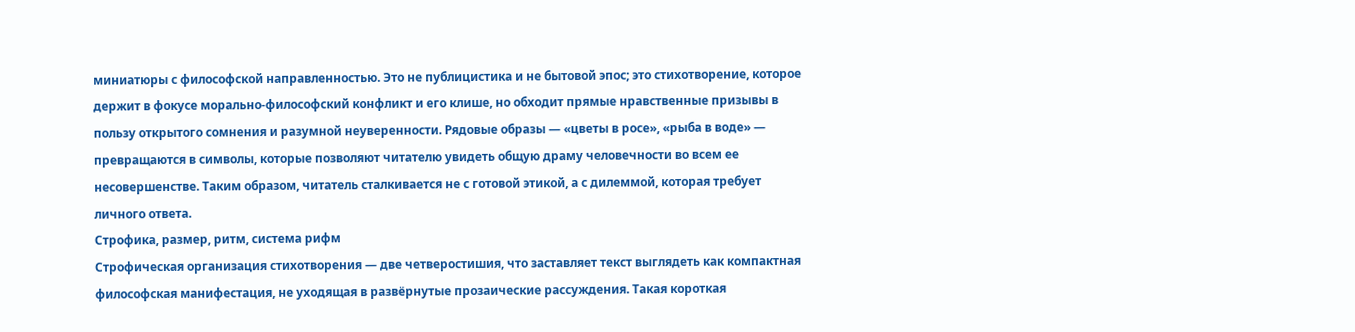миниатюры с философской направленностью. Это не публицистика и не бытовой эпос; это стихотворение, которое держит в фокусе морально-философский конфликт и его клише, но обходит прямые нравственные призывы в пользу открытого сомнения и разумной неуверенности. Рядовые образы — «цветы в росе», «рыба в воде» — превращаются в символы, которые позволяют читателю увидеть общую драму человечности во всем ее несовершенстве. Таким образом, читатель сталкивается не с готовой этикой, а с дилеммой, которая требует личного ответа.
Строфика, размер, ритм, система рифм
Строфическая организация стихотворения — две четверостишия, что заставляет текст выглядеть как компактная философская манифестация, не уходящая в развёрнутые прозаические рассуждения. Такая короткая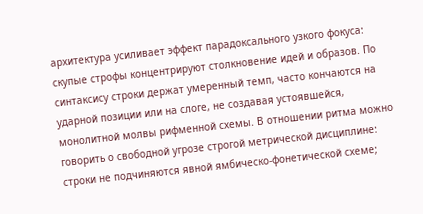архитектура усиливает эффект парадоксального узкого фокуса: скупые строфы концентрируют столкновение идей и образов. По синтаксису строки держат умеренный темп, часто кончаются на ударной позиции или на слоге, не создавая устоявшейся, монолитной молвы рифменной схемы. В отношении ритма можно говорить о свободной угрозе строгой метрической дисциплине: строки не подчиняются явной ямбическо-фонетической схеме;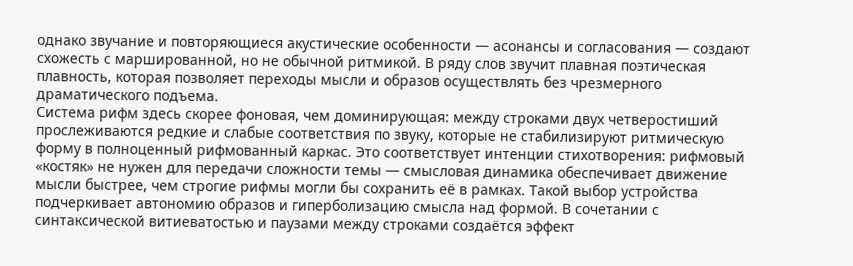однако звучание и повторяющиеся акустические особенности — асонансы и согласования — создают схожесть с маршированной, но не обычной ритмикой. В ряду слов звучит плавная поэтическая плавность, которая позволяет переходы мысли и образов осуществлять без чрезмерного драматического подъема.
Система рифм здесь скорее фоновая, чем доминирующая: между строками двух четверостиший прослеживаются редкие и слабые соответствия по звуку, которые не стабилизируют ритмическую форму в полноценный рифмованный каркас. Это соответствует интенции стихотворения: рифмовый «костяк» не нужен для передачи сложности темы — смысловая динамика обеспечивает движение мысли быстрее, чем строгие рифмы могли бы сохранить её в рамках. Такой выбор устройства подчеркивает автономию образов и гиперболизацию смысла над формой. В сочетании с синтаксической витиеватостью и паузами между строками создаётся эффект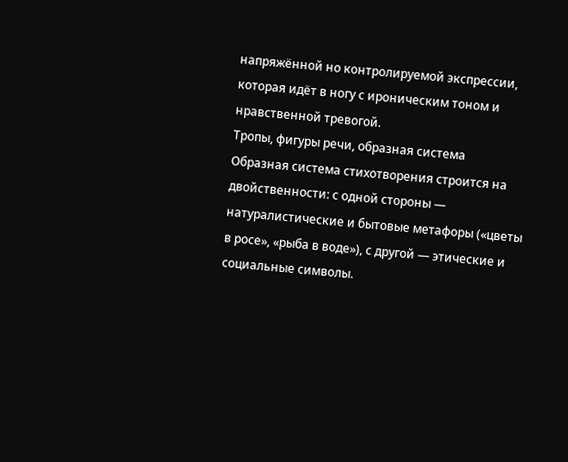напряжённой но контролируемой экспрессии, которая идёт в ногу с ироническим тоном и нравственной тревогой.
Тропы, фигуры речи, образная система
Образная система стихотворения строится на двойственности: с одной стороны — натуралистические и бытовые метафоры («цветы в росе», «рыба в воде»), с другой — этические и социальные символы.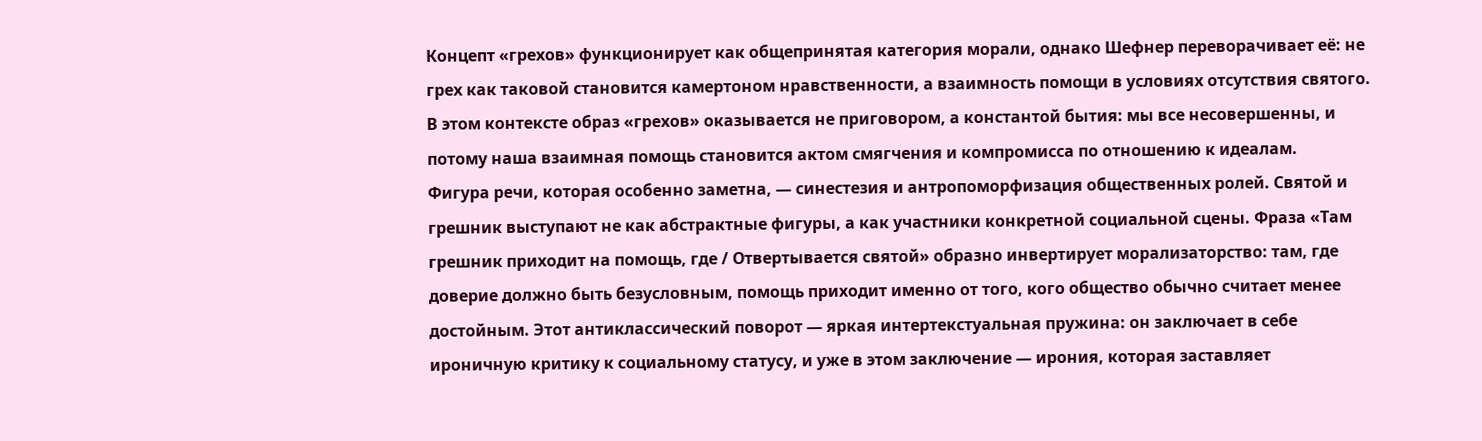Концепт «грехов» функционирует как общепринятая категория морали, однако Шефнер переворачивает её: не грех как таковой становится камертоном нравственности, а взаимность помощи в условиях отсутствия святого. В этом контексте образ «грехов» оказывается не приговором, а константой бытия: мы все несовершенны, и потому наша взаимная помощь становится актом смягчения и компромисса по отношению к идеалам.
Фигура речи, которая особенно заметна, — синестезия и антропоморфизация общественных ролей. Святой и грешник выступают не как абстрактные фигуры, а как участники конкретной социальной сцены. Фраза «Там грешник приходит на помощь, где / Отвертывается святой» образно инвертирует морализаторство: там, где доверие должно быть безусловным, помощь приходит именно от того, кого общество обычно считает менее достойным. Этот антиклассический поворот — яркая интертекстуальная пружина: он заключает в себе ироничную критику к социальному статусу, и уже в этом заключение — ирония, которая заставляет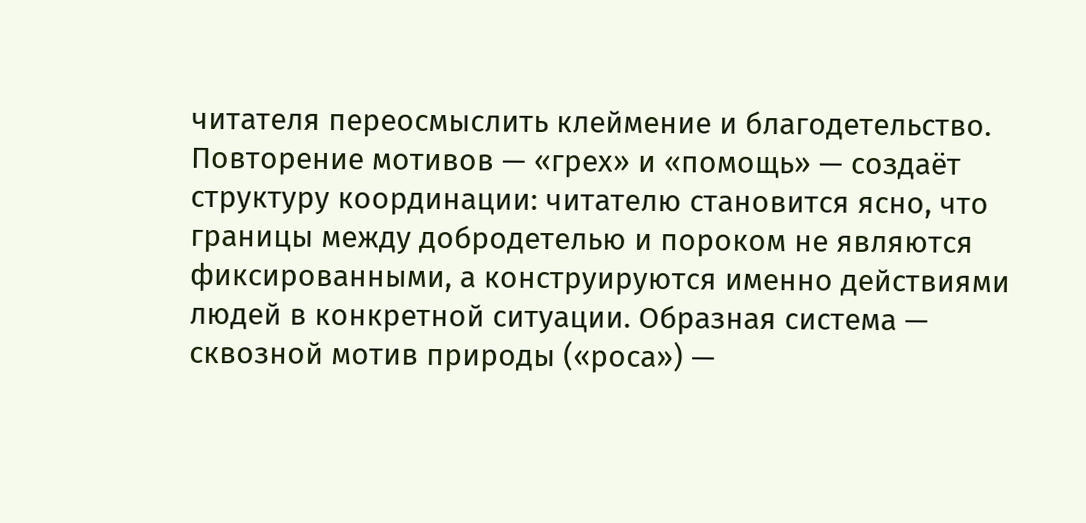читателя переосмыслить клеймение и благодетельство.
Повторение мотивов — «грех» и «помощь» — создаёт структуру координации: читателю становится ясно, что границы между добродетелью и пороком не являются фиксированными, а конструируются именно действиями людей в конкретной ситуации. Образная система — сквозной мотив природы («роса») —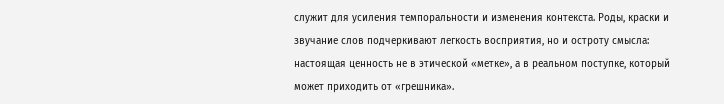служит для усиления темпоральности и изменения контекста. Роды, краски и звучание слов подчеркивают легкость восприятия, но и остроту смысла: настоящая ценность не в этической «метке», а в реальном поступке, который может приходить от «грешника».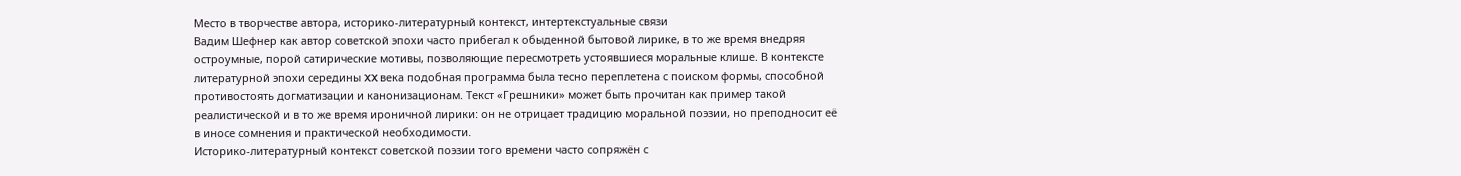Место в творчестве автора, историко-литературный контекст, интертекстуальные связи
Вадим Шефнер как автор советской эпохи часто прибегал к обыденной бытовой лирике, в то же время внедряя остроумные, порой сатирические мотивы, позволяющие пересмотреть устоявшиеся моральные клише. В контексте литературной эпохи середины XX века подобная программа была тесно переплетена с поиском формы, способной противостоять догматизации и канонизационам. Текст «Грешники» может быть прочитан как пример такой реалистической и в то же время ироничной лирики: он не отрицает традицию моральной поэзии, но преподносит её в иносе сомнения и практической необходимости.
Историко-литературный контекст советской поэзии того времени часто сопряжён с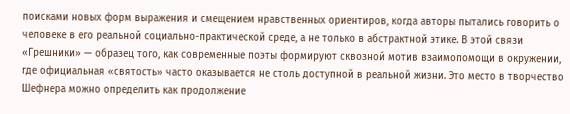поисками новых форм выражения и смещением нравственных ориентиров, когда авторы пытались говорить о человеке в его реальной социально-практической среде, а не только в абстрактной этике. В этой связи «Грешники» — образец того, как современные поэты формируют сквозной мотив взаимопомощи в окружении, где официальная «святость» часто оказывается не столь доступной в реальной жизни. Это место в творчество Шефнера можно определить как продолжение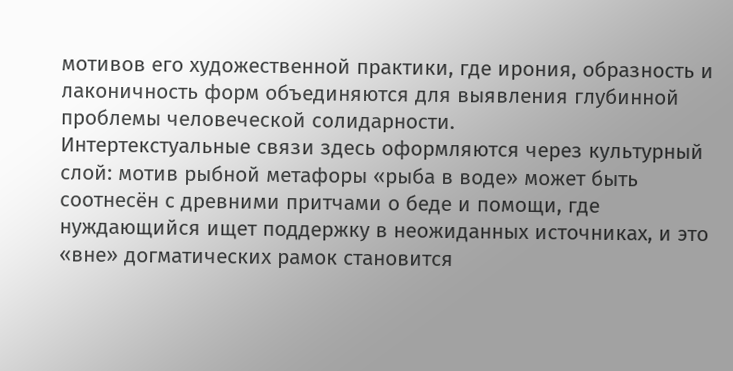мотивов его художественной практики, где ирония, образность и лаконичность форм объединяются для выявления глубинной проблемы человеческой солидарности.
Интертекстуальные связи здесь оформляются через культурный слой: мотив рыбной метафоры «рыба в воде» может быть соотнесён с древними притчами о беде и помощи, где нуждающийся ищет поддержку в неожиданных источниках, и это «вне» догматических рамок становится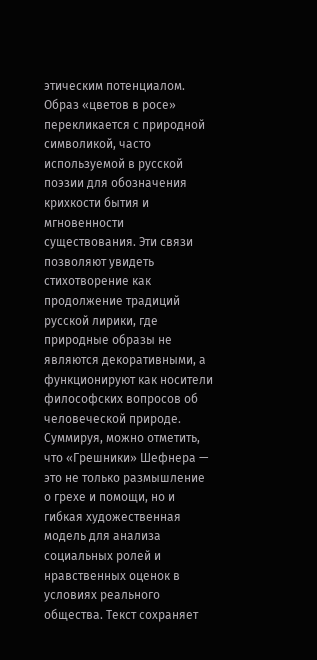этическим потенциалом. Образ «цветов в росе» перекликается с природной символикой, часто используемой в русской поэзии для обозначения крихкости бытия и мгновенности существования. Эти связи позволяют увидеть стихотворение как продолжение традиций русской лирики, где природные образы не являются декоративными, а функционируют как носители философских вопросов об человеческой природе.
Суммируя, можно отметить, что «Грешники» Шефнера — это не только размышление о грехе и помощи, но и гибкая художественная модель для анализа социальных ролей и нравственных оценок в условиях реального общества. Текст сохраняет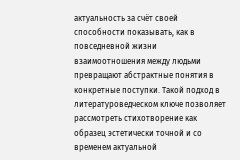актуальность за счёт своей способности показывать, как в повседневной жизни взаимоотношения между людьми превращают абстрактные понятия в конкретные поступки. Такой подход в литературоведческом ключе позволяет рассмотреть стихотворение как образец эстетически точной и со временем актуальной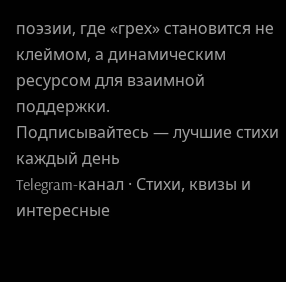поэзии, где «грех» становится не клеймом, а динамическим ресурсом для взаимной поддержки.
Подписывайтесь — лучшие стихи каждый день
Telegram-канал · Стихи, квизы и интересные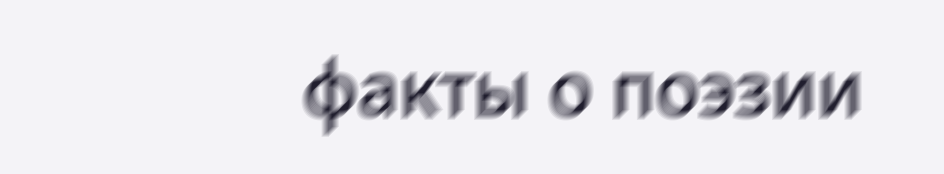факты о поэзии